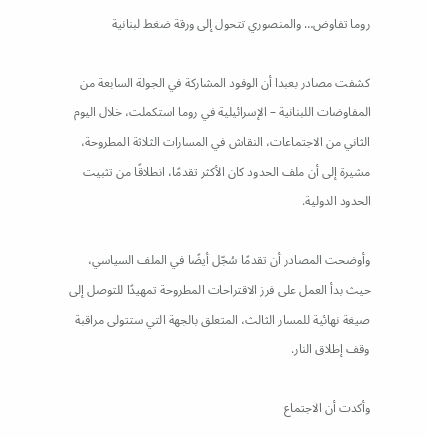روما تفاوض… والمنصوري تتحول إلى ورقة ضغط لبنانية

كشفت مصادر بعبدا أن الوفود المشاركة في الجولة السابعة من المفاوضات اللبنانية – الإسرائيلية في روما استكملت، خلال اليوم الثاني من الاجتماعات، النقاش في المسارات الثلاثة المطروحة، مشيرة إلى أن ملف الحدود كان الأكثر تقدمًا، انطلاقًا من تثبيت الحدود الدولية.

وأوضحت المصادر أن تقدمًا سُجّل أيضًا في الملف السياسي، حيث بدأ العمل على فرز الاقتراحات المطروحة تمهيدًا للتوصل إلى صيغة نهائية للمسار الثالث، المتعلق بالجهة التي ستتولى مراقبة وقف إطلاق النار.

وأكدت أن الاجتماع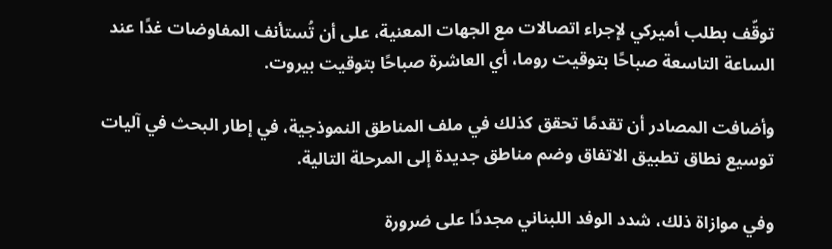توقّف بطلب أميركي لإجراء اتصالات مع الجهات المعنية، على أن تُستأنف المفاوضات غدًا عند الساعة التاسعة صباحًا بتوقيت روما، أي العاشرة صباحًا بتوقيت بيروت.

وأضافت المصادر أن تقدمًا تحقق كذلك في ملف المناطق النموذجية، في إطار البحث في آليات توسيع نطاق تطبيق الاتفاق وضم مناطق جديدة إلى المرحلة التالية.

وفي موازاة ذلك، شدد الوفد اللبناني مجددًا على ضرورة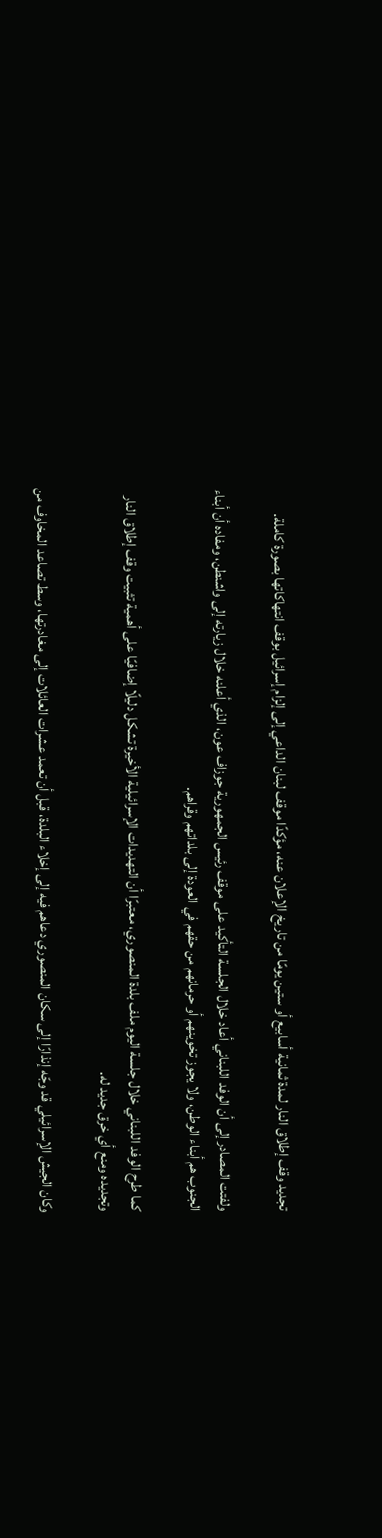تجديد وقف إطلاق النار لمدة ثمانية أسابيع أو ستين يومًا من تاريخ الإعلان عنه، مؤكدًا موقف لبنان الداعي إلى إلزام إسرائيل بوقف انتهاكاتها بصورة كاملة.

ولفتت المصادر إلى أن الوفد اللبناني أعاد خلال الجلسة التأكيد على موقف رئيس الجمهورية جوزاف عون، الذي أعلنه خلال زيارته إلى واشنطن، ومفاده أن أبناء الجنوب هم أبناء الوطن، ولا يجوز تخوينهم أو حرمانهم من حقهم في العودة إلى بلداتهم وقراهم.

كما طرح الوفد اللبناني خلال جلسة اليوم ملف بلدة المنصوري، معتبرًا أن التهديدات الإسرائيلية الأخيرة تشكل دليلًا إضافيًا على أهمية تثبيت وقف إطلاق النار وتجديده ومنع أي خرق جديد له.

وكان الجيش الإسرائيلي قد وجّه إنذارًا إلى سكان المنصوري دعاهم فيه إلى إخلاء البلدة، قبل أن تعمد عشرات العائلات إلى مغادرتها، وسط تصاعد المخاوف من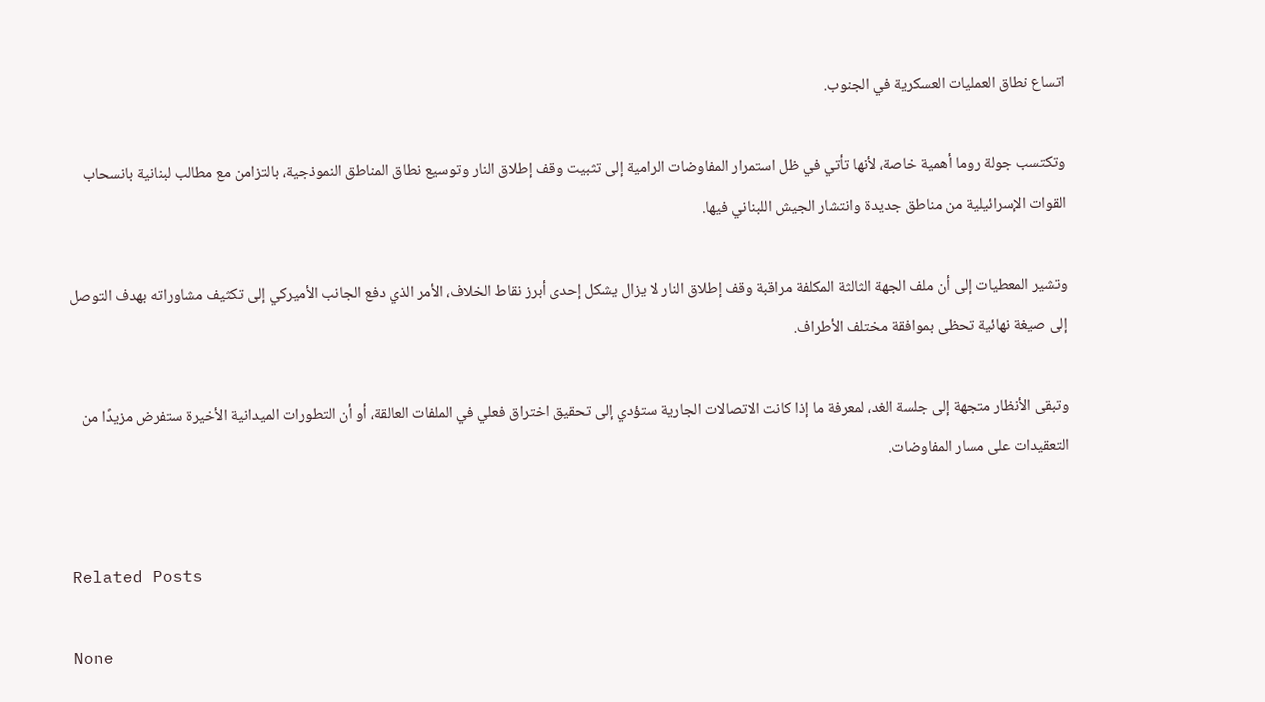اتساع نطاق العمليات العسكرية في الجنوب.

وتكتسب جولة روما أهمية خاصة، لأنها تأتي في ظل استمرار المفاوضات الرامية إلى تثبيت وقف إطلاق النار وتوسيع نطاق المناطق النموذجية، بالتزامن مع مطالب لبنانية بانسحاب القوات الإسرائيلية من مناطق جديدة وانتشار الجيش اللبناني فيها.

وتشير المعطيات إلى أن ملف الجهة الثالثة المكلفة مراقبة وقف إطلاق النار لا يزال يشكل إحدى أبرز نقاط الخلاف، الأمر الذي دفع الجانب الأميركي إلى تكثيف مشاوراته بهدف التوصل إلى صيغة نهائية تحظى بموافقة مختلف الأطراف.

وتبقى الأنظار متجهة إلى جلسة الغد، لمعرفة ما إذا كانت الاتصالات الجارية ستؤدي إلى تحقيق اختراق فعلي في الملفات العالقة، أو أن التطورات الميدانية الأخيرة ستفرض مزيدًا من التعقيدات على مسار المفاوضات.


Related Posts

None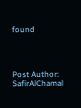found




Post Author: SafirAlChamal